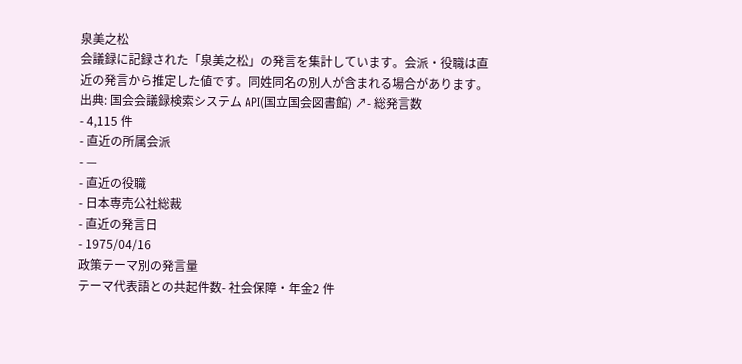泉美之松
会議録に記録された「泉美之松」の発言を集計しています。会派・役職は直近の発言から推定した値です。同姓同名の別人が含まれる場合があります。
出典: 国会会議録検索システム API(国立国会図書館) ↗- 総発言数
- 4,115 件
- 直近の所属会派
- —
- 直近の役職
- 日本専売公社総裁
- 直近の発言日
- 1975/04/16
政策テーマ別の発言量
テーマ代表語との共起件数- 社会保障・年金2 件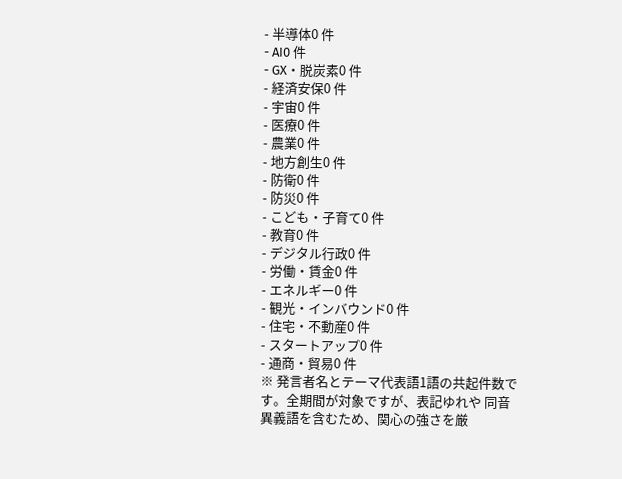- 半導体0 件
- AI0 件
- GX・脱炭素0 件
- 経済安保0 件
- 宇宙0 件
- 医療0 件
- 農業0 件
- 地方創生0 件
- 防衛0 件
- 防災0 件
- こども・子育て0 件
- 教育0 件
- デジタル行政0 件
- 労働・賃金0 件
- エネルギー0 件
- 観光・インバウンド0 件
- 住宅・不動産0 件
- スタートアップ0 件
- 通商・貿易0 件
※ 発言者名とテーマ代表語1語の共起件数です。全期間が対象ですが、表記ゆれや 同音異義語を含むため、関心の強さを厳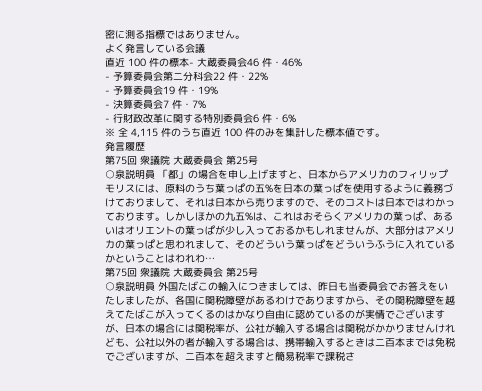密に測る指標ではありません。
よく発言している会議
直近 100 件の標本- 大蔵委員会46 件・46%
- 予算委員会第二分科会22 件・22%
- 予算委員会19 件・19%
- 決算委員会7 件・7%
- 行財政改革に関する特別委員会6 件・6%
※ 全 4,115 件のうち直近 100 件のみを集計した標本値です。
発言履歴
第75回 衆議院 大蔵委員会 第25号
○泉説明員 「都」の場合を申し上げますと、日本からアメリカのフィリップモリスには、原料のうち葉っぱの五%を日本の葉っぱを使用するように義務づけておりまして、それは日本から売りますので、そのコストは日本ではわかっております。しかしほかの九五%は、これはおそらくアメリカの葉っぱ、あるいはオリエントの葉っぱが少し入っておるかもしれませんが、大部分はアメリカの葉っぱと思われまして、そのどういう葉っぱをどういうふうに入れているかということはわれわ…
第75回 衆議院 大蔵委員会 第25号
○泉説明員 外国たばこの輸入につきましては、昨日も当委員会でお答えをいたしましたが、各国に関税障壁があるわけでありますから、その関税障壁を越えてたばこが入ってくるのはかなり自由に認めているのが実情でございますが、日本の場合には関税率が、公社が輸入する場合は関税がかかりませんけれども、公社以外の者が輸入する場合は、携帯輸入するときは二百本までは免税でございますが、二百本を超えますと簡易税率で課税さ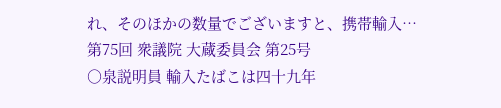れ、そのほかの数量でございますと、携帯輸入…
第75回 衆議院 大蔵委員会 第25号
○泉説明員 輸入たばこは四十九年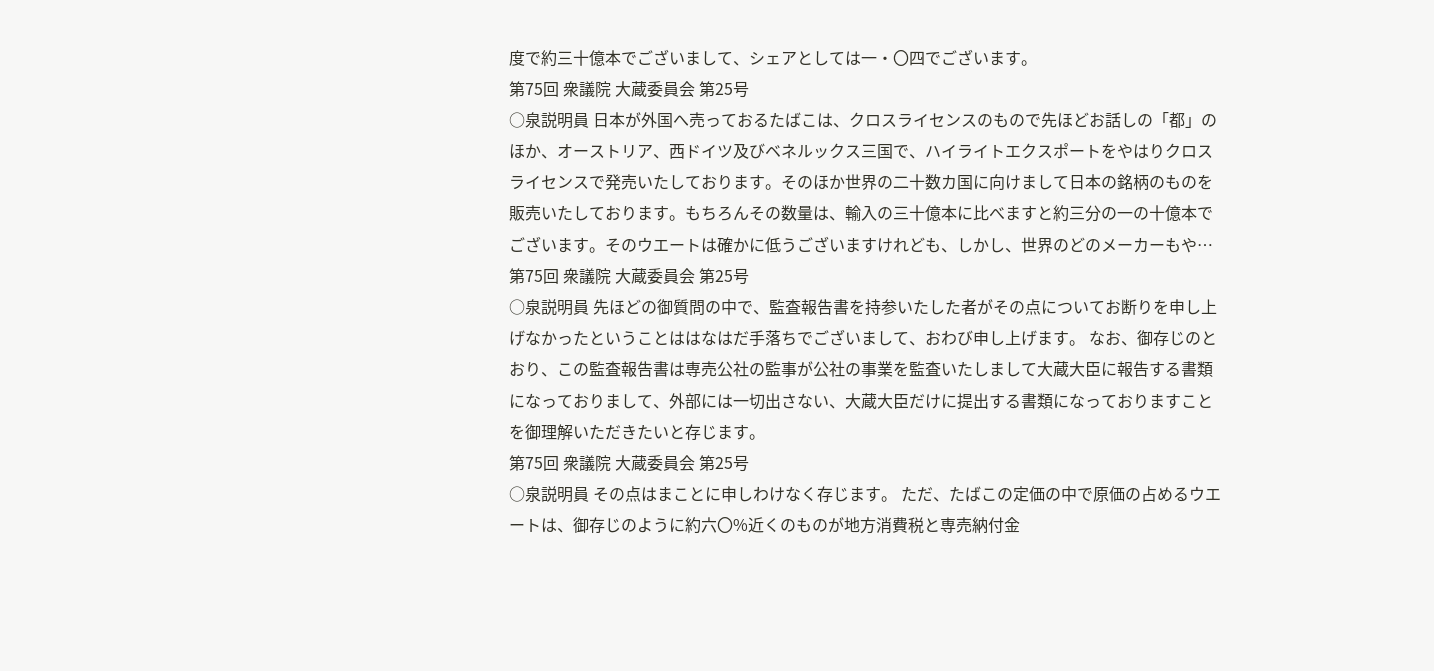度で約三十億本でございまして、シェアとしては一・〇四でございます。
第75回 衆議院 大蔵委員会 第25号
○泉説明員 日本が外国へ売っておるたばこは、クロスライセンスのもので先ほどお話しの「都」のほか、オーストリア、西ドイツ及びベネルックス三国で、ハイライトエクスポートをやはりクロスライセンスで発売いたしております。そのほか世界の二十数カ国に向けまして日本の銘柄のものを販売いたしております。もちろんその数量は、輸入の三十億本に比べますと約三分の一の十億本でございます。そのウエートは確かに低うございますけれども、しかし、世界のどのメーカーもや…
第75回 衆議院 大蔵委員会 第25号
○泉説明員 先ほどの御質問の中で、監査報告書を持参いたした者がその点についてお断りを申し上げなかったということははなはだ手落ちでございまして、おわび申し上げます。 なお、御存じのとおり、この監査報告書は専売公社の監事が公社の事業を監査いたしまして大蔵大臣に報告する書類になっておりまして、外部には一切出さない、大蔵大臣だけに提出する書類になっておりますことを御理解いただきたいと存じます。
第75回 衆議院 大蔵委員会 第25号
○泉説明員 その点はまことに申しわけなく存じます。 ただ、たばこの定価の中で原価の占めるウエートは、御存じのように約六〇%近くのものが地方消費税と専売納付金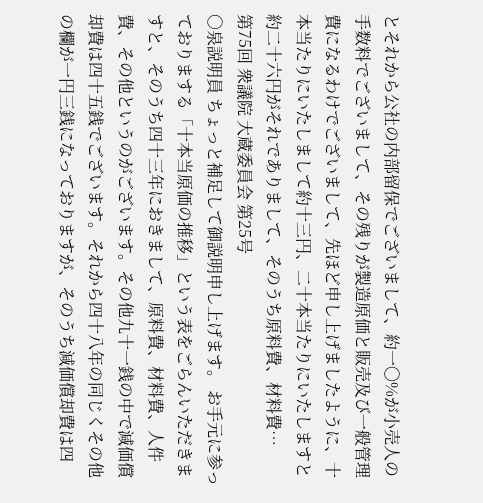とそれから公社の内部留保でございまして、約一〇%が小売人の手数料でございまして、その残りが製造原価と販売及び一般管理費になるわけでございまして、先ほど申し上げましたように、十本当たりにいたしまして約十三円、二十本当たりにいたしますと約二十六円がそれでありまして、そのうち原料費、材料費…
第75回 衆議院 大蔵委員会 第25号
○泉説明員 ちょっと補足して御説明申し上げます。 お手元に参っておりまする「十本当原価の推移」という表をごらんいただきますと、そのうち四十三年におきまして、原料費、材料費、人件費、その他というのがございます。その他九十一銭の中で減価償却費は四十五銭でございます。それから四十八年の同じくその他の欄が一円三銭になっておりますが、そのうち減価償却費は四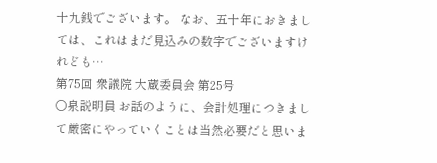十九銭でございます。 なお、五十年におきましては、これはまだ見込みの数字でございますけれども…
第75回 衆議院 大蔵委員会 第25号
○泉説明員 お話のように、会計処理につきまして厳密にやっていくことは当然必要だと思いま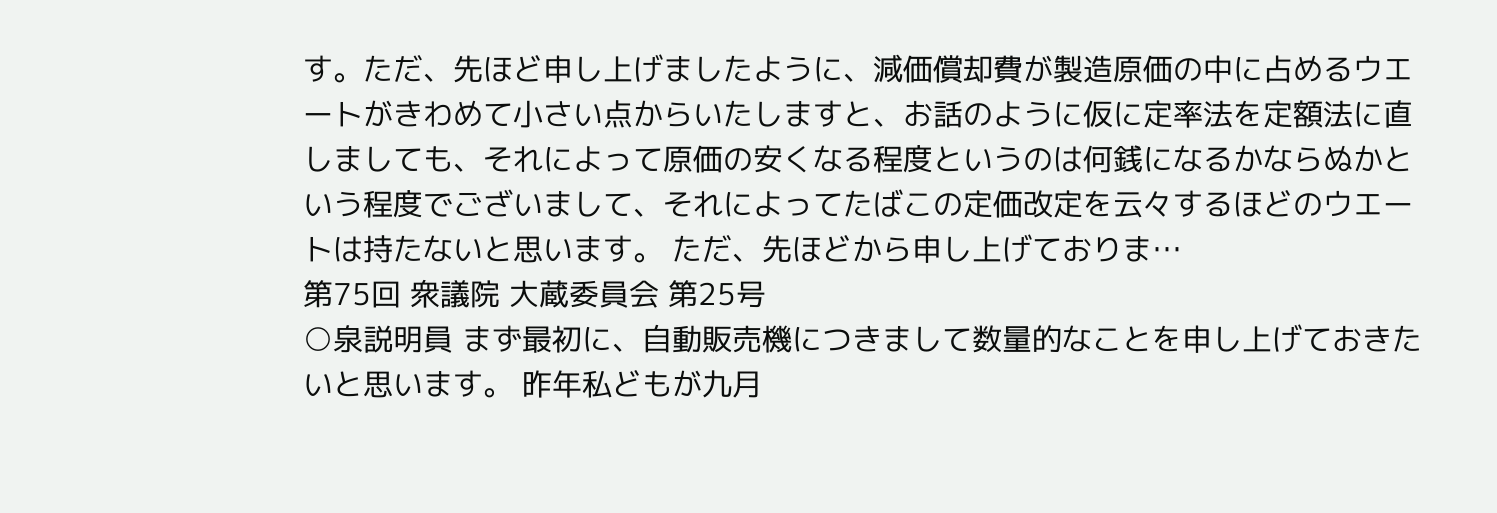す。ただ、先ほど申し上げましたように、減価償却費が製造原価の中に占めるウエートがきわめて小さい点からいたしますと、お話のように仮に定率法を定額法に直しましても、それによって原価の安くなる程度というのは何銭になるかならぬかという程度でございまして、それによってたばこの定価改定を云々するほどのウエートは持たないと思います。 ただ、先ほどから申し上げておりま…
第75回 衆議院 大蔵委員会 第25号
○泉説明員 まず最初に、自動販売機につきまして数量的なことを申し上げておきたいと思います。 昨年私どもが九月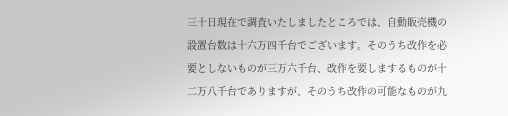三十日現在で調査いたしましたところでは、自動販売機の設置台数は十六万四千台でございます。そのうち改作を必要としないものが三万六千台、改作を要しまするものが十二万八千台でありますが、そのうち改作の可能なものが九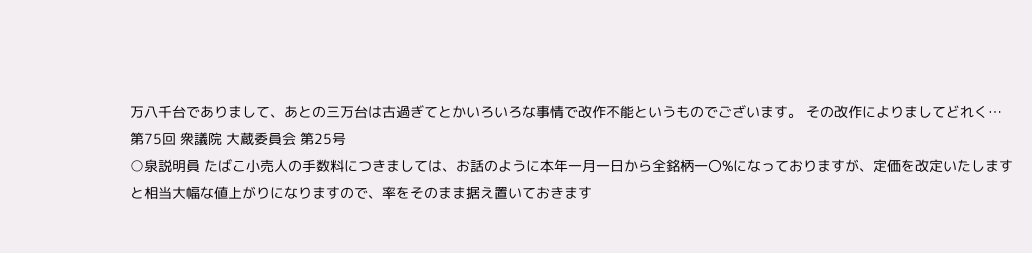万八千台でありまして、あとの三万台は古過ぎてとかいろいろな事情で改作不能というものでございます。 その改作によりましてどれく…
第75回 衆議院 大蔵委員会 第25号
○泉説明員 たばこ小売人の手数料につきましては、お話のように本年一月一日から全銘柄一〇%になっておりますが、定価を改定いたしますと相当大幅な値上がりになりますので、率をそのまま据え置いておきます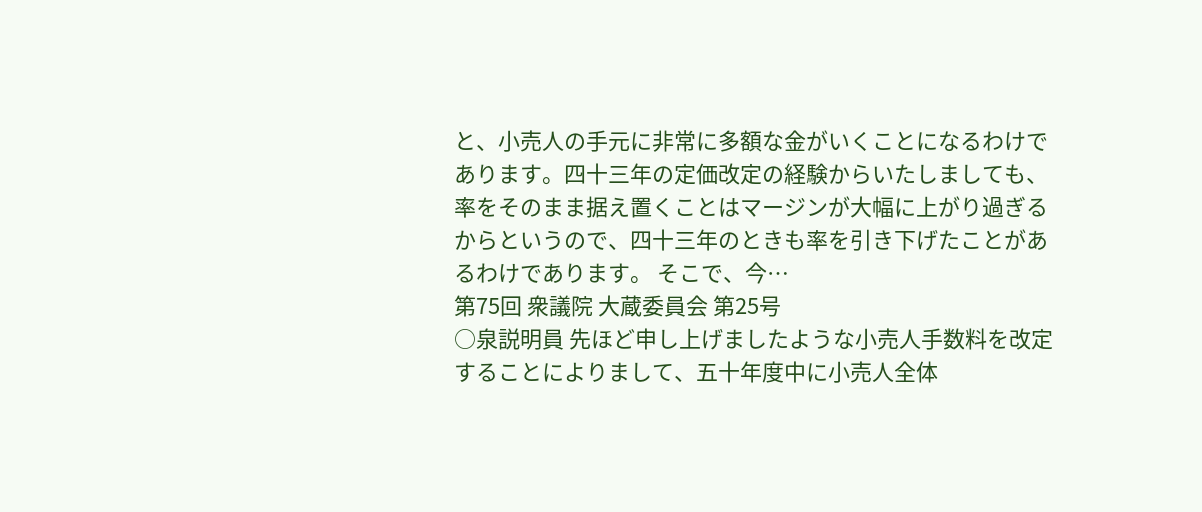と、小売人の手元に非常に多額な金がいくことになるわけであります。四十三年の定価改定の経験からいたしましても、率をそのまま据え置くことはマージンが大幅に上がり過ぎるからというので、四十三年のときも率を引き下げたことがあるわけであります。 そこで、今…
第75回 衆議院 大蔵委員会 第25号
○泉説明員 先ほど申し上げましたような小売人手数料を改定することによりまして、五十年度中に小売人全体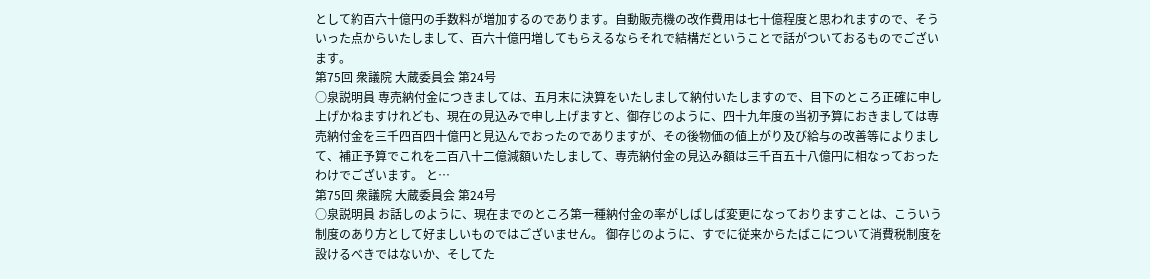として約百六十億円の手数料が増加するのであります。自動販売機の改作費用は七十億程度と思われますので、そういった点からいたしまして、百六十億円増してもらえるならそれで結構だということで話がついておるものでございます。
第75回 衆議院 大蔵委員会 第24号
○泉説明員 専売納付金につきましては、五月末に決算をいたしまして納付いたしますので、目下のところ正確に申し上げかねますけれども、現在の見込みで申し上げますと、御存じのように、四十九年度の当初予算におきましては専売納付金を三千四百四十億円と見込んでおったのでありますが、その後物価の値上がり及び給与の改善等によりまして、補正予算でこれを二百八十二億減額いたしまして、専売納付金の見込み額は三千百五十八億円に相なっておったわけでございます。 と…
第75回 衆議院 大蔵委員会 第24号
○泉説明員 お話しのように、現在までのところ第一種納付金の率がしばしば変更になっておりますことは、こういう制度のあり方として好ましいものではございません。 御存じのように、すでに従来からたばこについて消費税制度を設けるべきではないか、そしてた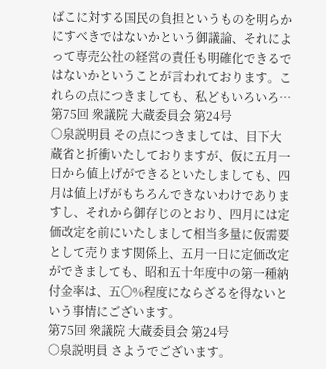ばこに対する国民の負担というものを明らかにすべきではないかという御議論、それによって専売公社の経営の責任も明確化できるではないかということが言われております。これらの点につきましても、私どもいろいろ…
第75回 衆議院 大蔵委員会 第24号
○泉説明員 その点につきましては、目下大蔵省と折衝いたしておりますが、仮に五月一日から値上げができるといたしましても、四月は値上げがもちろんできないわけでありますし、それから御存じのとおり、四月には定価改定を前にいたしまして相当多量に仮需要として売ります関係上、五月一日に定価改定ができましても、昭和五十年度中の第一種納付金率は、五〇%程度にならざるを得ないという事情にございます。
第75回 衆議院 大蔵委員会 第24号
○泉説明員 さようでございます。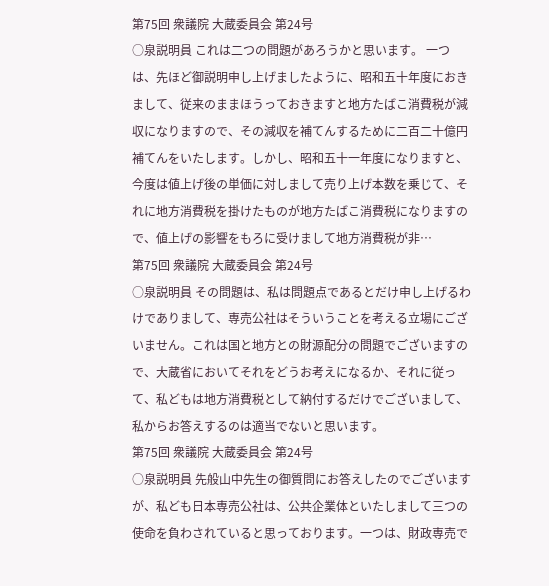第75回 衆議院 大蔵委員会 第24号
○泉説明員 これは二つの問題があろうかと思います。 一つは、先ほど御説明申し上げましたように、昭和五十年度におきまして、従来のままほうっておきますと地方たばこ消費税が減収になりますので、その減収を補てんするために二百二十億円補てんをいたします。しかし、昭和五十一年度になりますと、今度は値上げ後の単価に対しまして売り上げ本数を乗じて、それに地方消費税を掛けたものが地方たばこ消費税になりますので、値上げの影響をもろに受けまして地方消費税が非…
第75回 衆議院 大蔵委員会 第24号
○泉説明員 その問題は、私は問題点であるとだけ申し上げるわけでありまして、専売公社はそういうことを考える立場にございません。これは国と地方との財源配分の問題でございますので、大蔵省においてそれをどうお考えになるか、それに従って、私どもは地方消費税として納付するだけでございまして、私からお答えするのは適当でないと思います。
第75回 衆議院 大蔵委員会 第24号
○泉説明員 先般山中先生の御質問にお答えしたのでございますが、私ども日本専売公社は、公共企業体といたしまして三つの使命を負わされていると思っております。一つは、財政専売で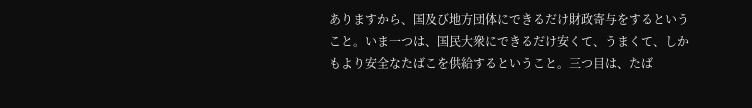ありますから、国及び地方団体にできるだけ財政寄与をするということ。いま一つは、国民大衆にできるだけ安くて、うまくて、しかもより安全なたばこを供給するということ。三つ目は、たば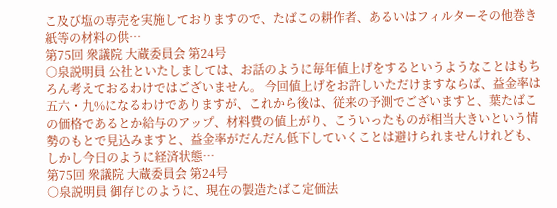こ及び塩の専売を実施しておりますので、たばこの耕作者、あるいはフィルターその他巻き紙等の材料の供…
第75回 衆議院 大蔵委員会 第24号
○泉説明員 公社といたしましては、お話のように毎年値上げをするというようなことはもちろん考えておるわけではございません。 今回値上げをお許しいただけますならば、益金率は五六・九%になるわけでありますが、これから後は、従来の予測でございますと、葉たばこの価格であるとか給与のアップ、材料費の値上がり、こういったものが相当大きいという情勢のもとで見込みますと、益金率がだんだん低下していくことは避けられませんけれども、しかし今日のように経済状態…
第75回 衆議院 大蔵委員会 第24号
○泉説明員 御存じのように、現在の製造たばこ定価法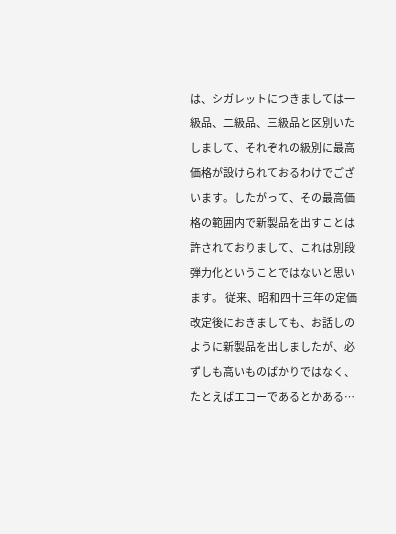は、シガレットにつきましては一級品、二級品、三級品と区別いたしまして、それぞれの級別に最高価格が設けられておるわけでございます。したがって、その最高価格の範囲内で新製品を出すことは許されておりまして、これは別段弾力化ということではないと思います。 従来、昭和四十三年の定価改定後におきましても、お話しのように新製品を出しましたが、必ずしも高いものばかりではなく、たとえばエコーであるとかある…